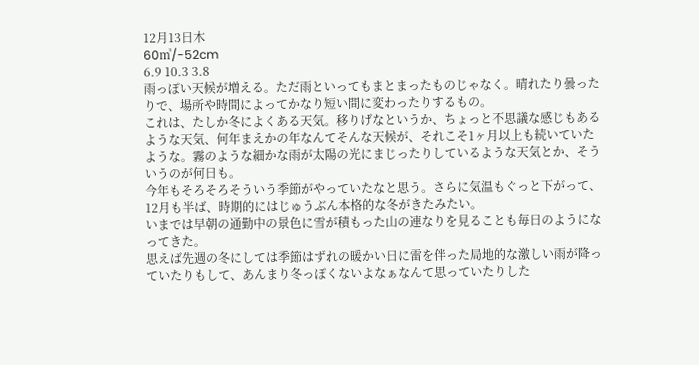12月13日木
60㎥/-52cm
6.9 10.3 3.8
雨っぽい天候が増える。ただ雨といってもまとまったものじゃなく。晴れたり曇ったりで、場所や時間によってかなり短い間に変わったりするもの。
これは、たしか冬によくある天気。移りげなというか、ちょっと不思議な感じもあるような天気、何年まえかの年なんてそんな天候が、それこそ1ヶ月以上も続いていたような。霧のような細かな雨が太陽の光にまじったりしているような天気とか、そういうのが何日も。
今年もそろそろそういう季節がやっていたなと思う。さらに気温もぐっと下がって、12月も半ば、時期的にはじゅうぶん本格的な冬がきたみたい。
いまでは早朝の通勤中の景色に雪が積もった山の連なりを見ることも毎日のようになってきた。
思えば先週の冬にしては季節はずれの暖かい日に雷を伴った局地的な激しい雨が降っていたりもして、あんまり冬っぽくないよなぁなんて思っていたりした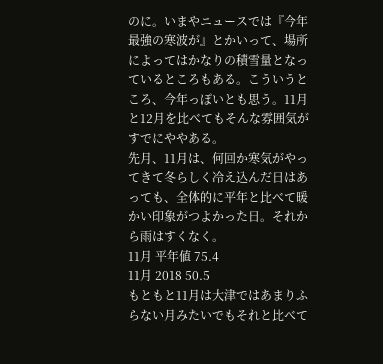のに。いまやニュースでは『今年最強の寒波が』とかいって、場所によってはかなりの積雪量となっているところもある。こういうところ、今年っぽいとも思う。11月と12月を比べてもそんな雰囲気がすでにややある。
先月、11月は、何回か寒気がやってきて冬らしく冷え込んだ日はあっても、全体的に平年と比べて暖かい印象がつよかった日。それから雨はすくなく。
11月 平年値 75.4
11月 2018 50.5
もともと11月は大津ではあまりふらない月みたいでもそれと比べて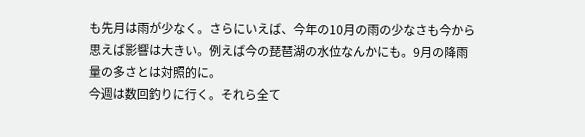も先月は雨が少なく。さらにいえば、今年の10月の雨の少なさも今から思えば影響は大きい。例えば今の琵琶湖の水位なんかにも。9月の降雨量の多さとは対照的に。
今週は数回釣りに行く。それら全て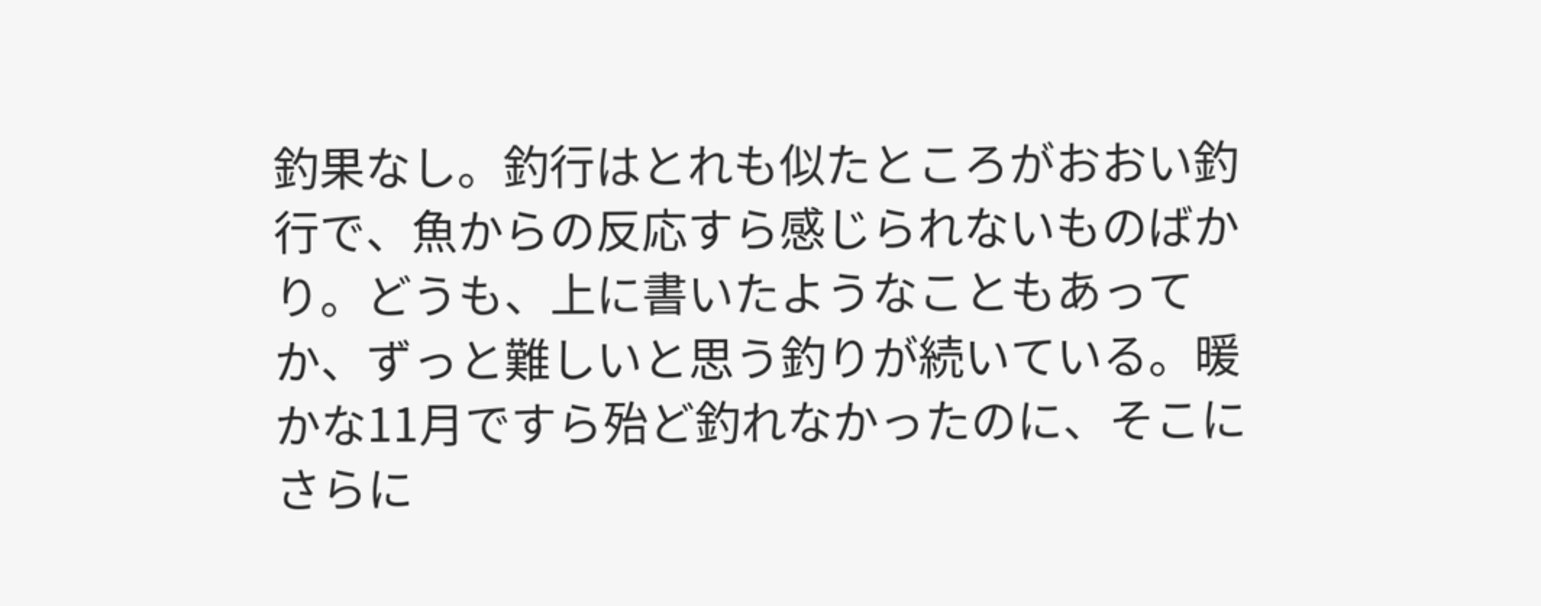釣果なし。釣行はとれも似たところがおおい釣行で、魚からの反応すら感じられないものばかり。どうも、上に書いたようなこともあってか、ずっと難しいと思う釣りが続いている。暖かな11月ですら殆ど釣れなかったのに、そこにさらに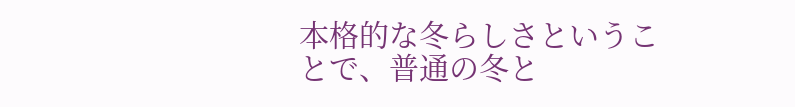本格的な冬らしさということで、普通の冬と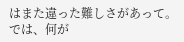はまた違った難しさがあって。
では、何が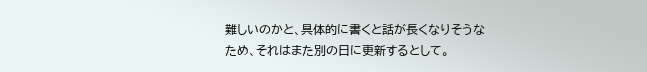難しいのかと、具体的に書くと話が長くなりそうなため、それはまた別の日に更新するとして。